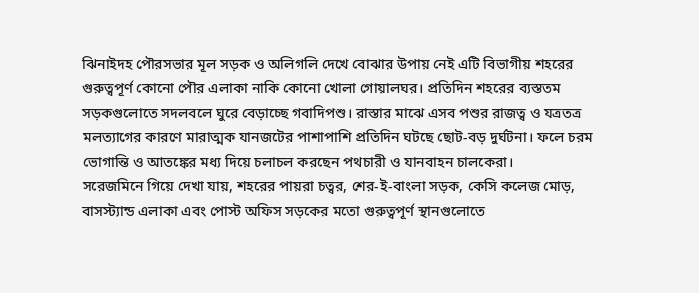ঝিনাইদহ পৌরসভার মূল সড়ক ও অলিগলি দেখে বোঝার উপায় নেই এটি বিভাগীয় শহরের গুরুত্বপূর্ণ কোনো পৌর এলাকা নাকি কোনো খোলা গোয়ালঘর। প্রতিদিন শহরের ব্যস্ততম সড়কগুলোতে সদলবলে ঘুরে বেড়াচ্ছে গবাদিপশু। রাস্তার মাঝে এসব পশুর রাজত্ব ও যত্রতত্র মলত্যাগের কারণে মারাত্মক যানজটের পাশাপাশি প্রতিদিন ঘটছে ছোট-বড় দুর্ঘটনা। ফলে চরম ভোগান্তি ও আতঙ্কের মধ্য দিয়ে চলাচল করছেন পথচারী ও যানবাহন চালকেরা।
সরেজমিনে গিয়ে দেখা যায়, শহরের পায়রা চত্বর, শের-ই-বাংলা সড়ক, কেসি কলেজ মোড়, বাসস্ট্যান্ড এলাকা এবং পোস্ট অফিস সড়কের মতো গুরুত্বপূর্ণ স্থানগুলোতে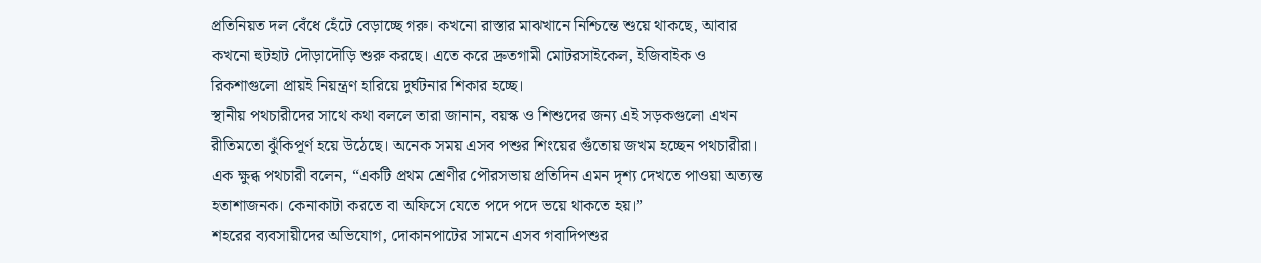প্রতিনিয়ত দল বেঁধে হেঁটে বেড়াচ্ছে গরু। কখনো রাস্তার মাঝখানে নিশ্চিন্তে শুয়ে থাকছে, আবার কখনো হুটহাট দৌড়াদৌড়ি শুরু করছে। এতে করে দ্রুতগামী মোটরসাইকেল, ইজিবাইক ও রিকশাগুলো প্রায়ই নিয়ন্ত্রণ হারিয়ে দুর্ঘটনার শিকার হচ্ছে।
স্থানীয় পথচারীদের সাথে কথা বললে তারা জানান, বয়স্ক ও শিশুদের জন্য এই সড়কগুলো এখন রীতিমতো ঝুঁকিপূর্ণ হয়ে উঠেছে। অনেক সময় এসব পশুর শিংয়ের গুঁতোয় জখম হচ্ছেন পথচারীরা।
এক ক্ষুব্ধ পথচারী বলেন, “একটি প্রথম শ্রেণীর পৌরসভায় প্রতিদিন এমন দৃশ্য দেখতে পাওয়া অত্যন্ত হতাশাজনক। কেনাকাটা করতে বা অফিসে যেতে পদে পদে ভয়ে থাকতে হয়।”
শহরের ব্যবসায়ীদের অভিযোগ, দোকানপাটের সামনে এসব গবাদিপশুর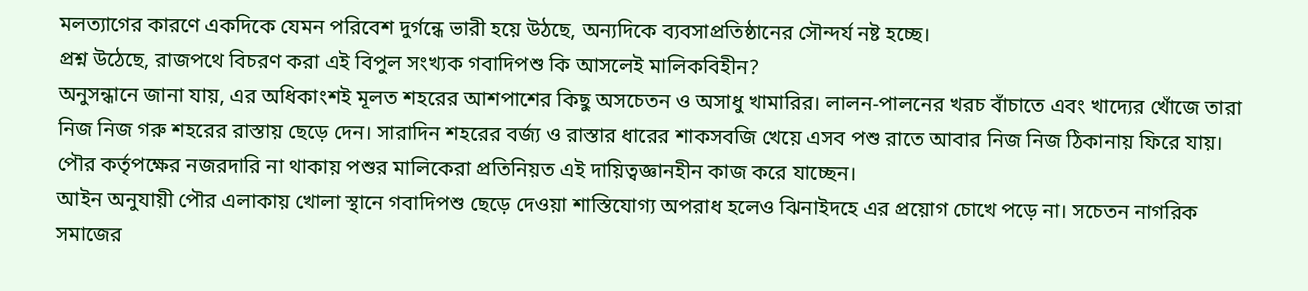মলত্যাগের কারণে একদিকে যেমন পরিবেশ দুর্গন্ধে ভারী হয়ে উঠছে, অন্যদিকে ব্যবসাপ্রতিষ্ঠানের সৌন্দর্য নষ্ট হচ্ছে।
প্রশ্ন উঠেছে, রাজপথে বিচরণ করা এই বিপুল সংখ্যক গবাদিপশু কি আসলেই মালিকবিহীন?
অনুসন্ধানে জানা যায়, এর অধিকাংশই মূলত শহরের আশপাশের কিছু অসচেতন ও অসাধু খামারির। লালন-পালনের খরচ বাঁচাতে এবং খাদ্যের খোঁজে তারা নিজ নিজ গরু শহরের রাস্তায় ছেড়ে দেন। সারাদিন শহরের বর্জ্য ও রাস্তার ধারের শাকসবজি খেয়ে এসব পশু রাতে আবার নিজ নিজ ঠিকানায় ফিরে যায়। পৌর কর্তৃপক্ষের নজরদারি না থাকায় পশুর মালিকেরা প্রতিনিয়ত এই দায়িত্বজ্ঞানহীন কাজ করে যাচ্ছেন।
আইন অনুযায়ী পৌর এলাকায় খোলা স্থানে গবাদিপশু ছেড়ে দেওয়া শাস্তিযোগ্য অপরাধ হলেও ঝিনাইদহে এর প্রয়োগ চোখে পড়ে না। সচেতন নাগরিক সমাজের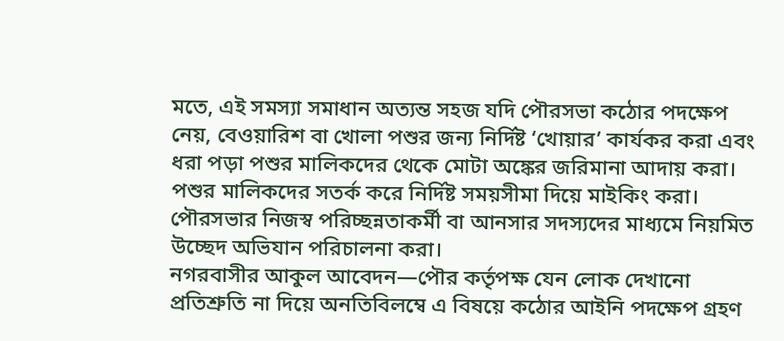মতে, এই সমস্যা সমাধান অত্যন্ত সহজ যদি পৌরসভা কঠোর পদক্ষেপ নেয়, বেওয়ারিশ বা খোলা পশুর জন্য নির্দিষ্ট ‘খোয়ার’ কার্যকর করা এবং ধরা পড়া পশুর মালিকদের থেকে মোটা অঙ্কের জরিমানা আদায় করা। পশুর মালিকদের সতর্ক করে নির্দিষ্ট সময়সীমা দিয়ে মাইকিং করা। পৌরসভার নিজস্ব পরিচ্ছন্নতাকর্মী বা আনসার সদস্যদের মাধ্যমে নিয়মিত উচ্ছেদ অভিযান পরিচালনা করা।
নগরবাসীর আকুল আবেদন—পৌর কর্তৃপক্ষ যেন লোক দেখানো প্রতিশ্রুতি না দিয়ে অনতিবিলম্বে এ বিষয়ে কঠোর আইনি পদক্ষেপ গ্রহণ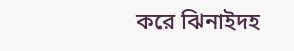করে ঝিনাইদহ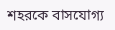শহরকে বাসযোগ্য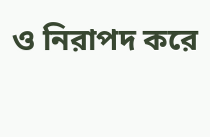ও নিরাপদ করে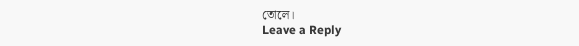তোলে।
Leave a Reply